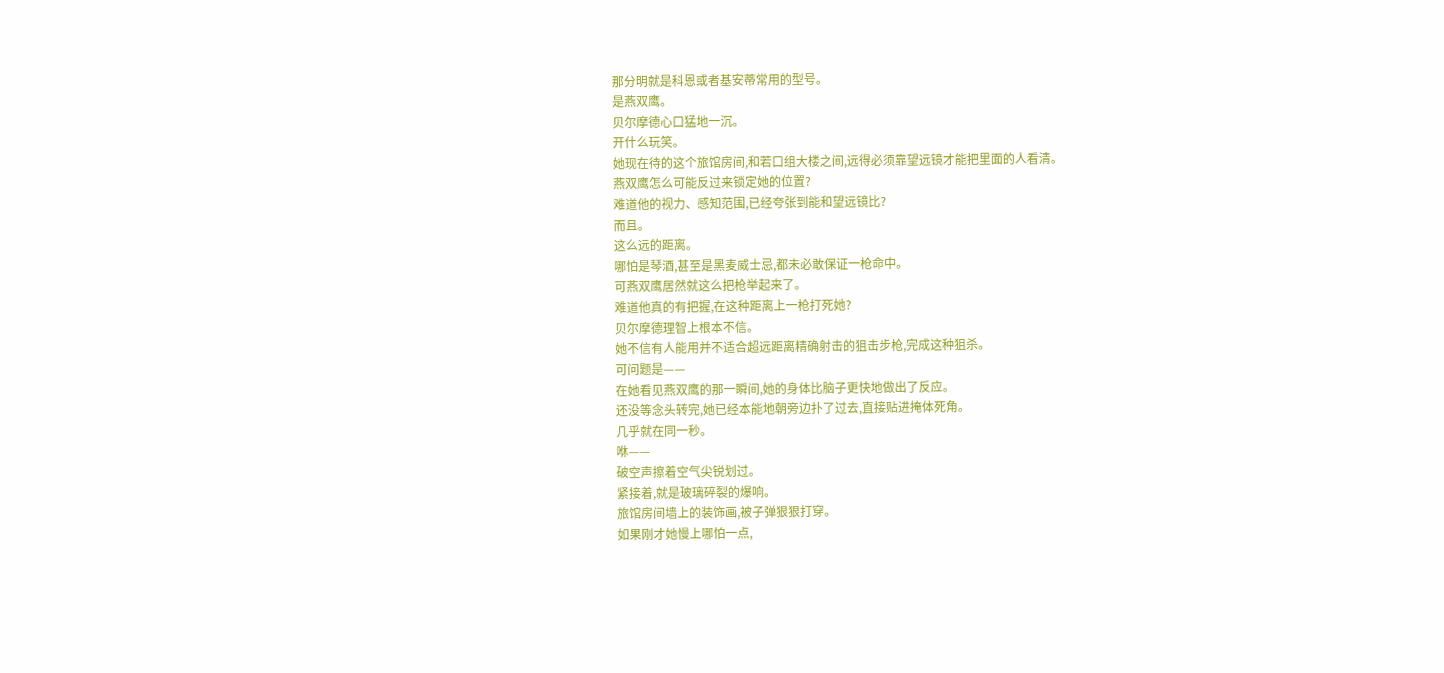那分明就是科恩或者基安蒂常用的型号。
是燕双鹰。
贝尔摩德心口猛地一沉。
开什么玩笑。
她现在待的这个旅馆房间,和若口组大楼之间,远得必须靠望远镜才能把里面的人看清。
燕双鹰怎么可能反过来锁定她的位置?
难道他的视力、感知范围,已经夸张到能和望远镜比?
而且。
这么远的距离。
哪怕是琴酒,甚至是黑麦威士忌,都未必敢保证一枪命中。
可燕双鹰居然就这么把枪举起来了。
难道他真的有把握,在这种距离上一枪打死她?
贝尔摩德理智上根本不信。
她不信有人能用并不适合超远距离精确射击的狙击步枪,完成这种狙杀。
可问题是——
在她看见燕双鹰的那一瞬间,她的身体比脑子更快地做出了反应。
还没等念头转完,她已经本能地朝旁边扑了过去,直接贴进掩体死角。
几乎就在同一秒。
咻——
破空声擦着空气尖锐划过。
紧接着,就是玻璃碎裂的爆响。
旅馆房间墙上的装饰画,被子弹狠狠打穿。
如果刚才她慢上哪怕一点,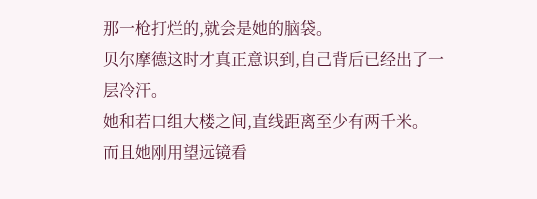那一枪打烂的,就会是她的脑袋。
贝尔摩德这时才真正意识到,自己背后已经出了一层冷汗。
她和若口组大楼之间,直线距离至少有两千米。
而且她刚用望远镜看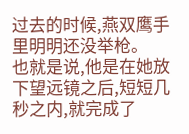过去的时候,燕双鹰手里明明还没举枪。
也就是说,他是在她放下望远镜之后,短短几秒之内,就完成了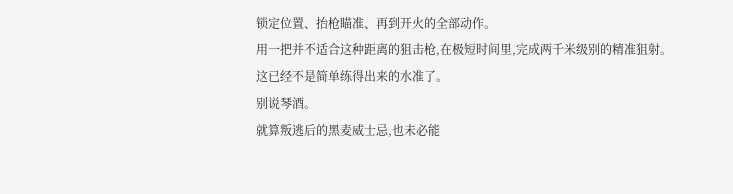锁定位置、抬枪瞄准、再到开火的全部动作。
用一把并不适合这种距离的狙击枪,在极短时间里,完成两千米级别的精准狙射。
这已经不是简单练得出来的水准了。
别说琴酒。
就算叛逃后的黑麦威士忌,也未必能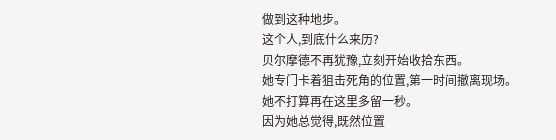做到这种地步。
这个人,到底什么来历?
贝尔摩德不再犹豫,立刻开始收拾东西。
她专门卡着狙击死角的位置,第一时间撤离现场。
她不打算再在这里多留一秒。
因为她总觉得,既然位置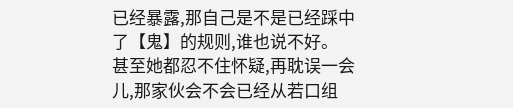已经暴露,那自己是不是已经踩中了【鬼】的规则,谁也说不好。
甚至她都忍不住怀疑,再耽误一会儿,那家伙会不会已经从若口组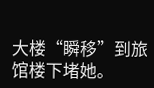大楼“瞬移”到旅馆楼下堵她。